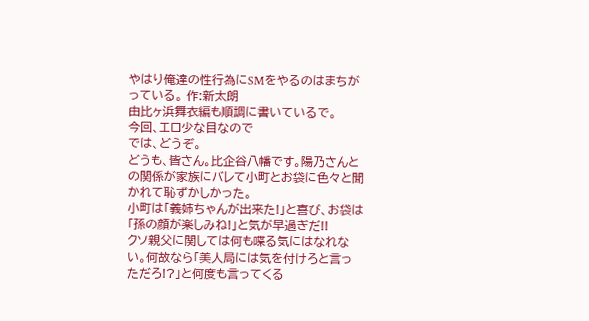やはり俺達の性行為にSMをやるのはまちがっている。 作:新太朗
由比ヶ浜舞衣編も順調に書いているで。
今回、エロ少な目なので
では、どうぞ。
どうも、皆さん。比企谷八幡です。陽乃さんとの関係が家族にバレて小町とお袋に色々と聞かれて恥ずかしかった。
小町は「義姉ちゃんが出来た!」と喜び、お袋は「孫の顔が楽しみね!」と気が早過ぎだ!!
クソ親父に関しては何も喋る気にはなれない。何故なら「美人局には気を付けろと言っただろ!?」と何度も言ってくる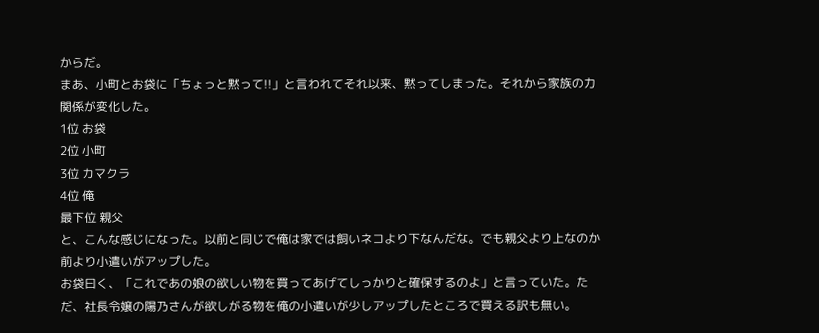からだ。
まあ、小町とお袋に「ちょっと黙って!!」と言われてそれ以来、黙ってしまった。それから家族の力関係が変化した。
1位 お袋
2位 小町
3位 カマクラ
4位 俺
最下位 親父
と、こんな感じになった。以前と同じで俺は家では飼いネコより下なんだな。でも親父より上なのか前より小遣いがアップした。
お袋曰く、「これであの娘の欲しい物を買ってあげてしっかりと確保するのよ」と言っていた。ただ、社長令嬢の陽乃さんが欲しがる物を俺の小遣いが少しアップしたところで買える訳も無い。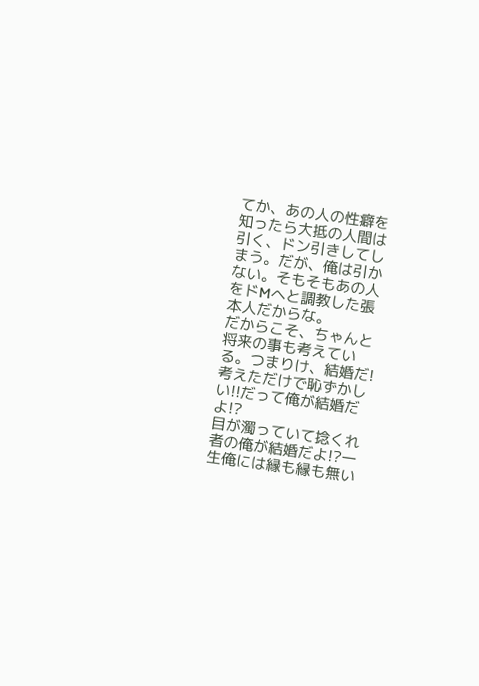てか、あの人の性癖を知ったら大抵の人間は引く、ドン引きしてしまう。だが、俺は引かない。そもそもあの人をドMへと調教した張本人だからな。
だからこそ、ちゃんと将来の事も考えている。つまりけ、結婚だ!考えただけで恥ずかしい!!だって俺が結婚だよ!?
目が濁っていて捻くれ者の俺が結婚だよ!?一生俺には縁も縁も無い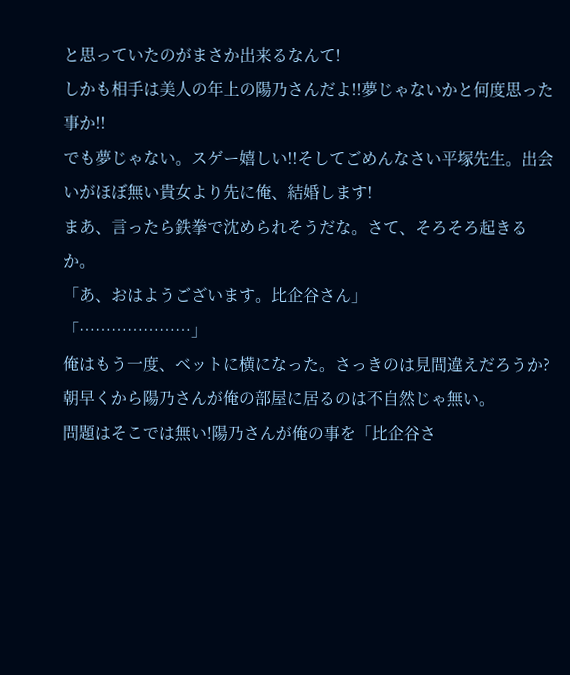と思っていたのがまさか出来るなんて!
しかも相手は美人の年上の陽乃さんだよ!!夢じゃないかと何度思った事か!!
でも夢じゃない。スゲー嬉しい!!そしてごめんなさい平塚先生。出会いがほぼ無い貴女より先に俺、結婚します!
まあ、言ったら鉄拳で沈められそうだな。さて、そろそろ起きるか。
「あ、おはようございます。比企谷さん」
「…………………」
俺はもう一度、ベットに横になった。さっきのは見間違えだろうか?朝早くから陽乃さんが俺の部屋に居るのは不自然じゃ無い。
問題はそこでは無い!陽乃さんが俺の事を「比企谷さ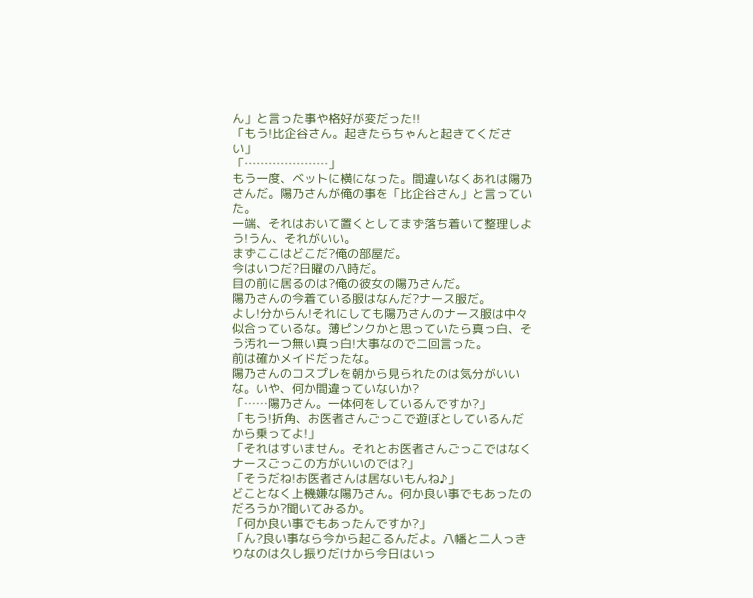ん」と言った事や格好が変だった!!
「もう!比企谷さん。起きたらちゃんと起きてください」
「…………………」
もう一度、ベットに横になった。間違いなくあれは陽乃さんだ。陽乃さんが俺の事を「比企谷さん」と言っていた。
一端、それはおいて置くとしてまず落ち着いて整理しよう!うん、それがいい。
まずここはどこだ?俺の部屋だ。
今はいつだ?日曜の八時だ。
目の前に居るのは?俺の彼女の陽乃さんだ。
陽乃さんの今着ている服はなんだ?ナース服だ。
よし!分からん!それにしても陽乃さんのナース服は中々似合っているな。薄ピンクかと思っていたら真っ白、そう汚れ一つ無い真っ白!大事なので二回言った。
前は確かメイドだったな。
陽乃さんのコスプレを朝から見られたのは気分がいいな。いや、何か間違っていないか?
「……陽乃さん。一体何をしているんですか?」
「もう!折角、お医者さんごっこで遊ぼとしているんだから乗ってよ!」
「それはすいません。それとお医者さんごっこではなくナースごっこの方がいいのでは?」
「そうだね!お医者さんは居ないもんね♪」
どことなく上機嫌な陽乃さん。何か良い事でもあったのだろうか?聞いてみるか。
「何か良い事でもあったんですか?」
「ん?良い事なら今から起こるんだよ。八幡と二人っきりなのは久し振りだけから今日はいっ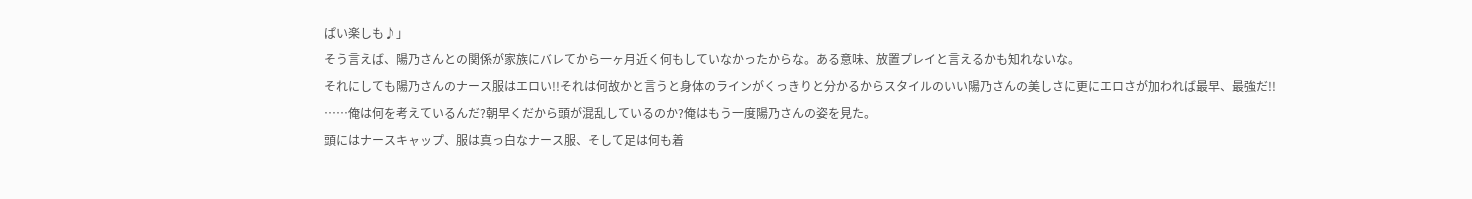ぱい楽しも♪」
そう言えば、陽乃さんとの関係が家族にバレてから一ヶ月近く何もしていなかったからな。ある意味、放置プレイと言えるかも知れないな。
それにしても陽乃さんのナース服はエロい!!それは何故かと言うと身体のラインがくっきりと分かるからスタイルのいい陽乃さんの美しさに更にエロさが加われば最早、最強だ!!
……俺は何を考えているんだ?朝早くだから頭が混乱しているのか?俺はもう一度陽乃さんの姿を見た。
頭にはナースキャップ、服は真っ白なナース服、そして足は何も着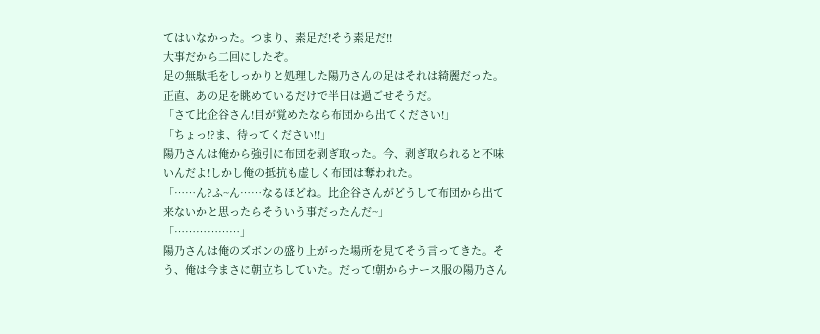てはいなかった。つまり、素足だ!そう素足だ!!
大事だから二回にしたぞ。
足の無駄毛をしっかりと処理した陽乃さんの足はそれは綺麗だった。正直、あの足を眺めているだけで半日は過ごせそうだ。
「さて比企谷さん!目が覚めたなら布団から出てください!」
「ちょっ!?ま、待ってください!!」
陽乃さんは俺から強引に布団を剥ぎ取った。今、剥ぎ取られると不味いんだよ!しかし俺の抵抗も虚しく布団は奪われた。
「……ん?ふ~ん……なるほどね。比企谷さんがどうして布団から出て来ないかと思ったらそういう事だったんだ~」
「………………」
陽乃さんは俺のズボンの盛り上がった場所を見てそう言ってきた。そう、俺は今まさに朝立ちしていた。だって!朝からナース服の陽乃さん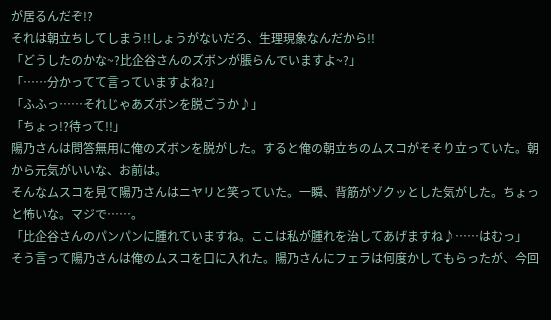が居るんだぞ!?
それは朝立ちしてしまう!!しょうがないだろ、生理現象なんだから!!
「どうしたのかな~?比企谷さんのズボンが脹らんでいますよ~?」
「……分かってて言っていますよね?」
「ふふっ……それじゃあズボンを脱ごうか♪」
「ちょっ!?待って!!」
陽乃さんは問答無用に俺のズボンを脱がした。すると俺の朝立ちのムスコがそそり立っていた。朝から元気がいいな、お前は。
そんなムスコを見て陽乃さんはニヤリと笑っていた。一瞬、背筋がゾクッとした気がした。ちょっと怖いな。マジで……。
「比企谷さんのパンパンに腫れていますね。ここは私が腫れを治してあげますね♪……はむっ」
そう言って陽乃さんは俺のムスコを口に入れた。陽乃さんにフェラは何度かしてもらったが、今回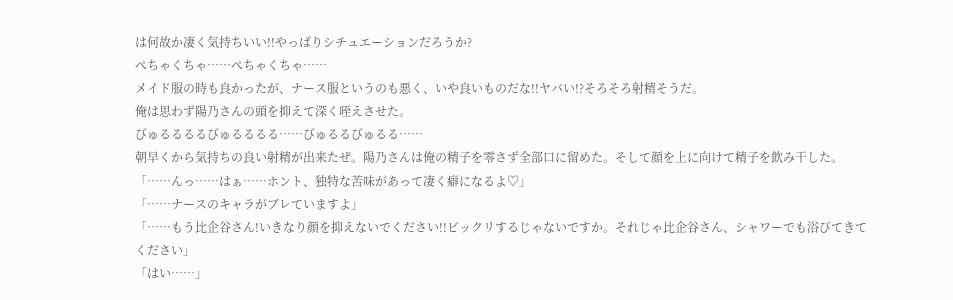は何故か凄く気持ちいい!!やっぱりシチュエーションだろうか?
ぺちゃくちゃ……ぺちゃくちゃ……
メイド服の時も良かったが、ナース服というのも悪く、いや良いものだな!!ヤバい!?そろそろ射精そうだ。
俺は思わず陽乃さんの頭を抑えて深く咥えさせた。
びゅるるるるびゅるるるる……びゅるるびゅるる……
朝早くから気持ちの良い射精が出来たぜ。陽乃さんは俺の精子を零さず全部口に留めた。そして顔を上に向けて精子を飲み干した。
「……んっ……はぁ……ホント、独特な苦味があって凄く癖になるよ♡」
「……ナースのキャラがブレていますよ」
「……もう比企谷さん!いきなり顔を抑えないでください!!ビックリするじゃないですか。それじゃ比企谷さん、シャワーでも浴びてきてください」
「はい……」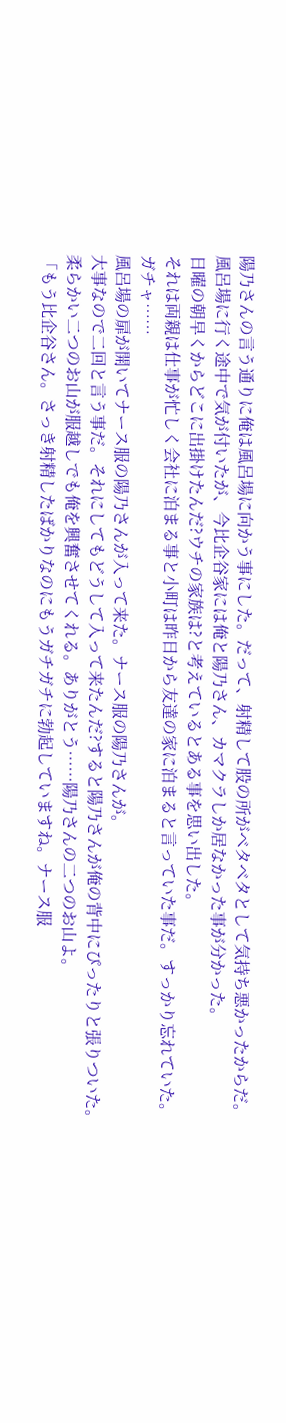陽乃さんの言う通りに俺は風呂場に向かう事にした。だって、射精して股の所がベタベタとして気持ち悪かったからだ。
風呂場に行く途中で気が付いたが、今比企谷家には俺と陽乃さん、カマクラしか居なかった事が分かった。
日曜の朝早くからどこに出掛けたんだ?ウチの家族は?と考えているとある事を思い出した。
それは両親は仕事が忙しく会社に泊まる事と小町は昨日から友達の家に泊まると言っていた事だ。すっかり忘れていた。
ガチャ……
風呂場の扉が開いてナース服の陽乃さんが入って来た。ナース服の陽乃さんが。
大事なので二回と言う事だ。それにしてもどうして入って来たんだ?すると陽乃さんが俺の背中にぴったりと張りついた。
柔らかい二つのお山が服越しでも俺を興奮させてくれる。ありがとう……陽乃さんの二つのお山よ。
「もう比企谷さん。さっき射精したばかりなのにもうガチガチに勃起していますね。ナース服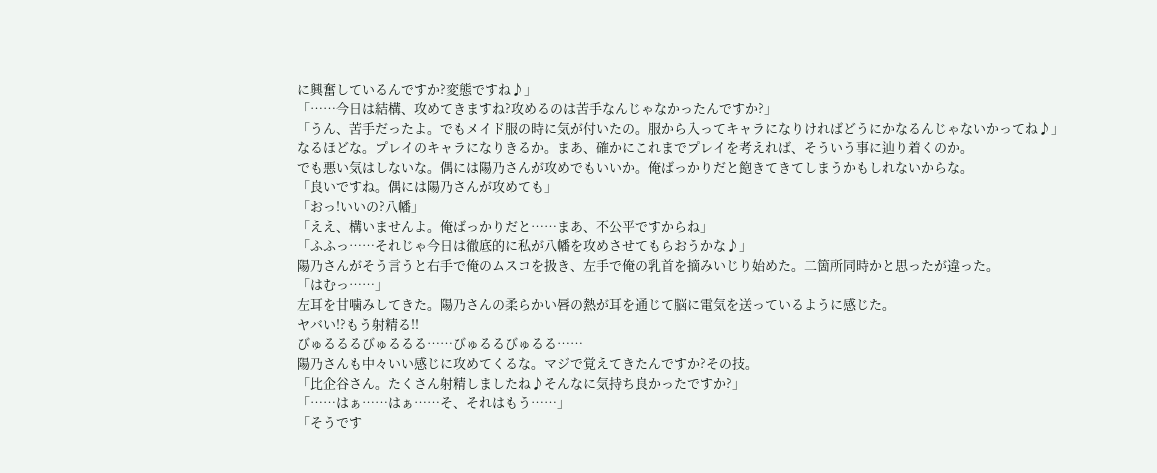に興奮しているんですか?変態ですね♪」
「……今日は結構、攻めてきますね?攻めるのは苦手なんじゃなかったんですか?」
「うん、苦手だったよ。でもメイド服の時に気が付いたの。服から入ってキャラになりければどうにかなるんじゃないかってね♪」
なるほどな。プレイのキャラになりきるか。まあ、確かにこれまでプレイを考えれば、そういう事に辿り着くのか。
でも悪い気はしないな。偶には陽乃さんが攻めでもいいか。俺ばっかりだと飽きてきてしまうかもしれないからな。
「良いですね。偶には陽乃さんが攻めても」
「おっ!いいの?八幡」
「ええ、構いませんよ。俺ばっかりだと……まあ、不公平ですからね」
「ふふっ……それじゃ今日は徹底的に私が八幡を攻めさせてもらおうかな♪」
陽乃さんがそう言うと右手で俺のムスコを扱き、左手で俺の乳首を摘みいじり始めた。二箇所同時かと思ったが違った。
「はむっ……」
左耳を甘噛みしてきた。陽乃さんの柔らかい唇の熱が耳を通じて脳に電気を送っているように感じた。
ヤバい!?もう射精る!!
びゅるるるびゅるるる……びゅるるびゅるる……
陽乃さんも中々いい感じに攻めてくるな。マジで覚えてきたんですか?その技。
「比企谷さん。たくさん射精しましたね♪そんなに気持ち良かったですか?」
「……はぁ……はぁ……そ、それはもう……」
「そうです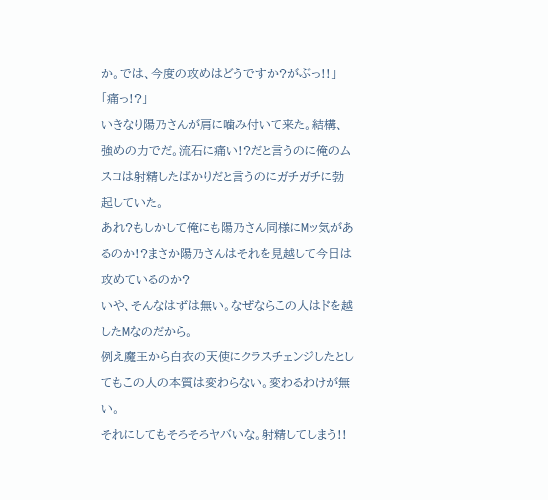か。では、今度の攻めはどうですか?がぶっ!!」
「痛っ!?」
いきなり陽乃さんが肩に噛み付いて来た。結構、強めの力でだ。流石に痛い!?だと言うのに俺のムスコは射精したばかりだと言うのにガチガチに勃起していた。
あれ?もしかして俺にも陽乃さん同様にMッ気があるのか!?まさか陽乃さんはそれを見越して今日は攻めているのか?
いや、そんなはずは無い。なぜならこの人はドを越したMなのだから。
例え魔王から白衣の天使にクラスチェンジしたとしてもこの人の本質は変わらない。変わるわけが無い。
それにしてもそろそろヤバいな。射精してしまう!!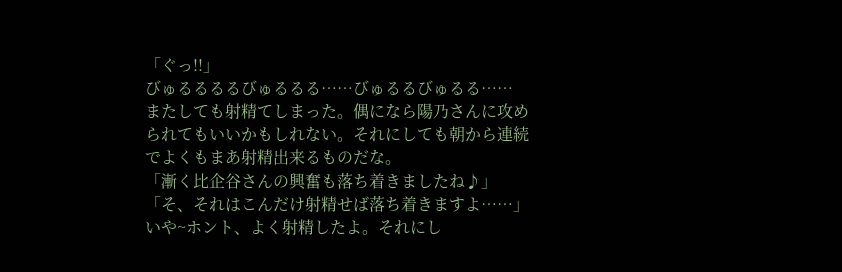「ぐっ!!」
びゅるるるるびゅるるる……びゅるるびゅるる……
またしても射精てしまった。偶になら陽乃さんに攻められてもいいかもしれない。それにしても朝から連続でよくもまあ射精出来るものだな。
「漸く比企谷さんの興奮も落ち着きましたね♪」
「そ、それはこんだけ射精せば落ち着きますよ……」
いや~ホント、よく射精したよ。それにし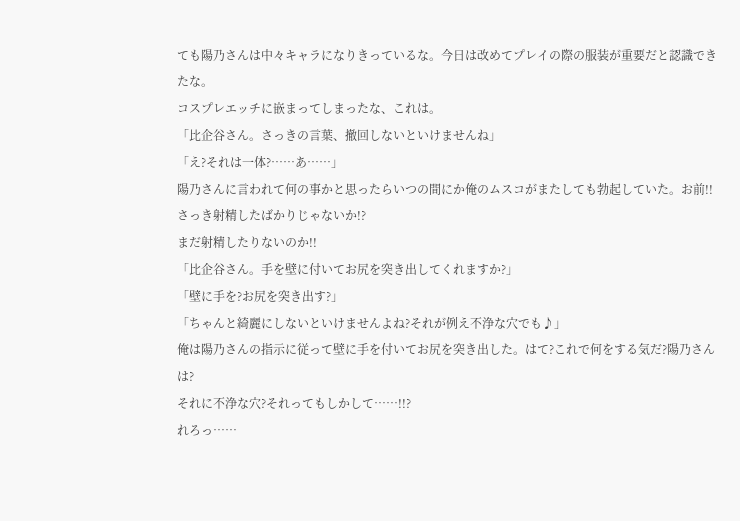ても陽乃さんは中々キャラになりきっているな。今日は改めてプレイの際の服装が重要だと認識できたな。
コスプレエッチに嵌まってしまったな、これは。
「比企谷さん。さっきの言葉、撤回しないといけませんね」
「え?それは一体?……あ……」
陽乃さんに言われて何の事かと思ったらいつの間にか俺のムスコがまたしても勃起していた。お前!!さっき射精したばかりじゃないか!?
まだ射精したりないのか!!
「比企谷さん。手を壁に付いてお尻を突き出してくれますか?」
「壁に手を?お尻を突き出す?」
「ちゃんと綺麗にしないといけませんよね?それが例え不浄な穴でも♪」
俺は陽乃さんの指示に従って壁に手を付いてお尻を突き出した。はて?これで何をする気だ?陽乃さんは?
それに不浄な穴?それってもしかして……!!?
れろっ……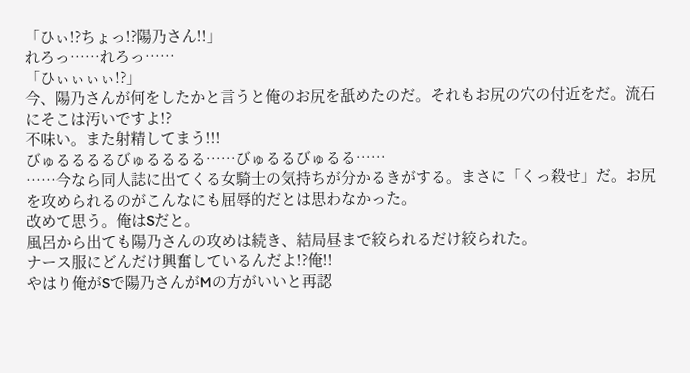「ひぃ!?ちょっ!?陽乃さん!!」
れろっ……れろっ……
「ひぃぃぃぃ!?」
今、陽乃さんが何をしたかと言うと俺のお尻を舐めたのだ。それもお尻の穴の付近をだ。流石にそこは汚いですよ!?
不味い。また射精してまう!!!
びゅるるるるびゅるるるる……びゅるるびゅるる……
……今なら同人誌に出てくる女騎士の気持ちが分かるきがする。まさに「くっ殺せ」だ。お尻を攻められるのがこんなにも屈辱的だとは思わなかった。
改めて思う。俺はSだと。
風呂から出ても陽乃さんの攻めは続き、結局昼まで絞られるだけ絞られた。
ナース服にどんだけ興奮しているんだよ!?俺!!
やはり俺がSで陽乃さんがMの方がいいと再認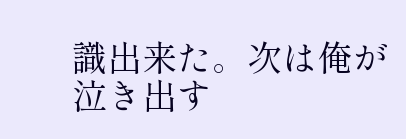識出来た。次は俺が泣き出す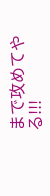まで攻めてやる!!!